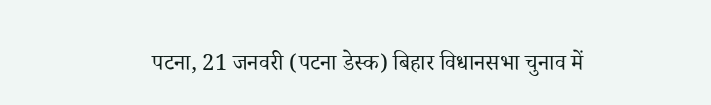पटना, 21 जनवरी (पटना डेस्क) बिहार विधानसभा चुनाव में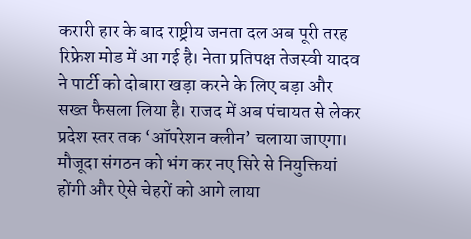करारी हार के बाद राष्ट्रीय जनता दल अब पूरी तरह रिफ्रेश मोड में आ गई है। नेता प्रतिपक्ष तेजस्वी यादव ने पार्टी को दोबारा खड़ा करने के लिए बड़ा और सख्त फैसला लिया है। राजद में अब पंचायत से लेकर प्रदेश स्तर तक ‘ऑपरेशन क्लीन’ चलाया जाएगा। मौजूदा संगठन को भंग कर नए सिरे से नियुक्तियां होंगी और ऐसे चेहरों को आगे लाया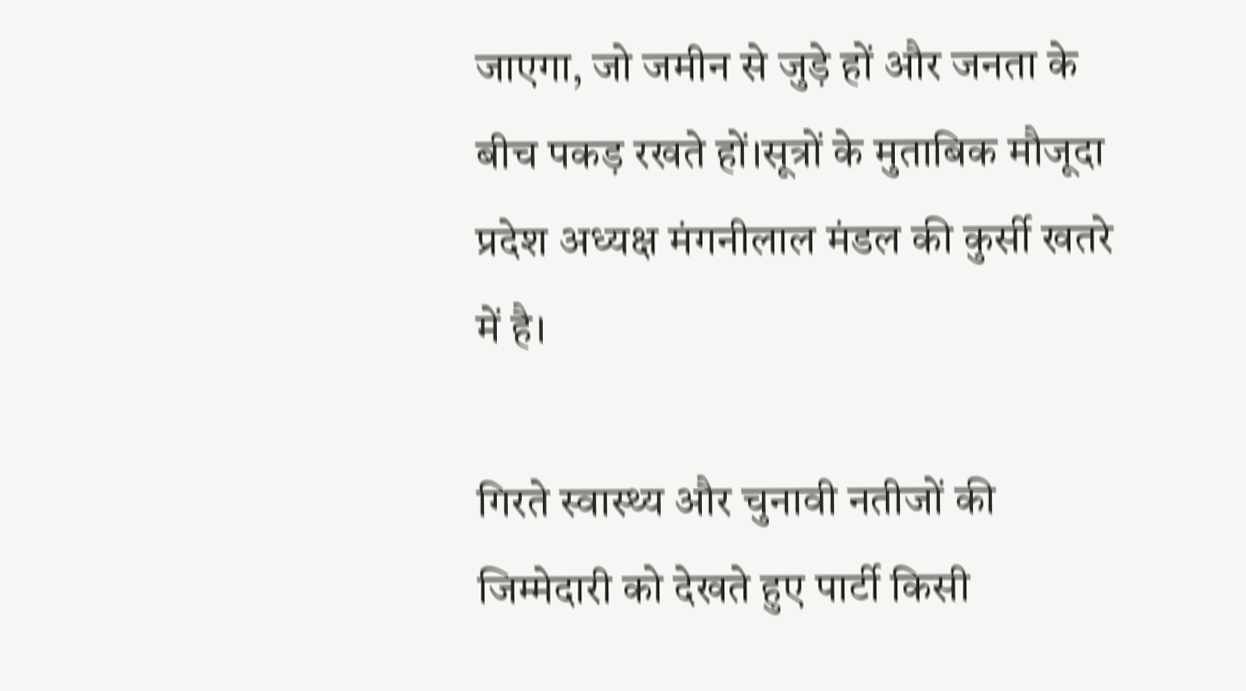जाएगा, जो जमीन से जुड़े हों और जनता के बीच पकड़ रखते हों।सूत्रों के मुताबिक मौजूदा प्रदेश अध्यक्ष मंगनीलाल मंडल की कुर्सी खतरे में है।

गिरते स्वास्थ्य और चुनावी नतीजों की जिम्मेदारी को देखते हुए पार्टी किसी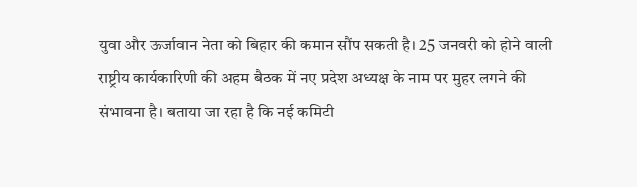युवा और ऊर्जावान नेता को बिहार की कमान सौंप सकती है। 25 जनवरी को होने वाली राष्ट्रीय कार्यकारिणी की अहम बैठक में नए प्रदेश अध्यक्ष के नाम पर मुहर लगने की संभावना है। बताया जा रहा है कि नई कमिटी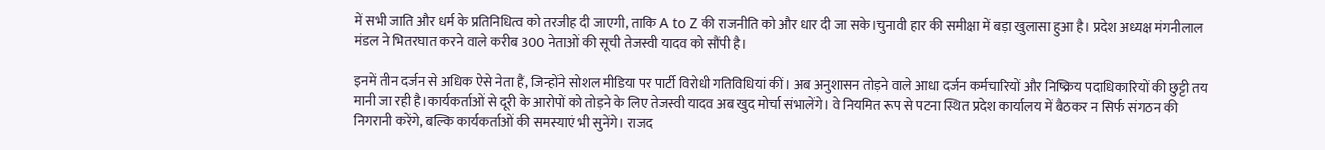में सभी जाति और धर्म के प्रतिनिधित्व को तरजीह दी जाएगी, ताकि A to Z की राजनीति को और धार दी जा सके।चुनावी हार की समीक्षा में बड़ा खुलासा हुआ है। प्रदेश अध्यक्ष मंगनीलाल मंडल ने भितरघात करने वाले करीब 300 नेताओं की सूची तेजस्वी यादव को सौंपी है।

इनमें तीन दर्जन से अधिक ऐसे नेता हैं, जिन्होंने सोशल मीडिया पर पार्टी विरोधी गतिविधियां कीं। अब अनुशासन तोड़ने वाले आधा दर्जन कर्मचारियों और निष्क्रिय पदाधिकारियों की छुट्टी तय मानी जा रही है।कार्यकर्ताओं से दूरी के आरोपों को तोड़ने के लिए तेजस्वी यादव अब खुद मोर्चा संभालेंगे। वे नियमित रूप से पटना स्थित प्रदेश कार्यालय में बैठकर न सिर्फ संगठन की निगरानी करेंगे, बल्कि कार्यकर्ताओं की समस्याएं भी सुनेंगे। राजद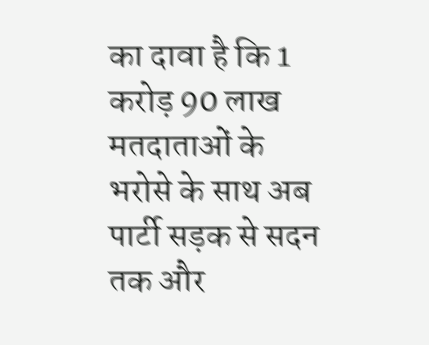का दावा है कि 1 करोड़ 90 लाख मतदाताओं के भरोसे के साथ अब पार्टी सड़क से सदन तक और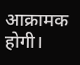आक्रामक होगी।